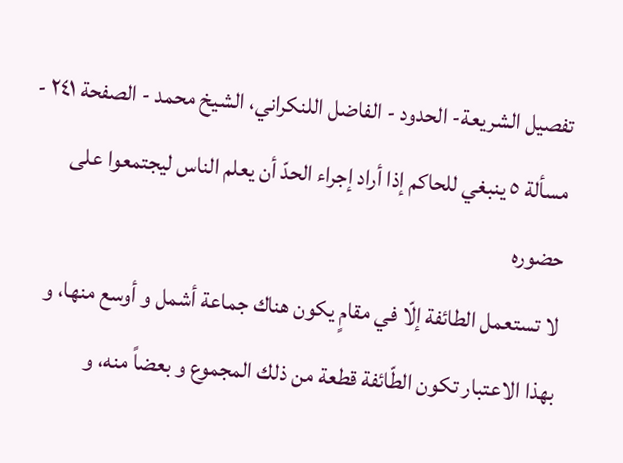تفصيل الشريعة- الحدود - الفاضل اللنكراني، الشيخ محمد - الصفحة ٢٤١ - مسألة ٥ ينبغي للحاكم إذا أراد إجراء الحدّ أن يعلم الناس ليجتمعوا على حضوره
لا تستعمل الطائفة إلّا في مقامٍ يكون هناك جماعة أشمل و أوسع منها، و بهذا الاعتبار تكون الطّائفة قطعة من ذلك المجموع و بعضاً منه، و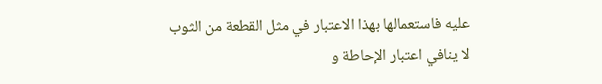عليه فاستعمالها بهذا الاعتبار في مثل القطعة من الثوب لا ينافي اعتبار الإحاطة و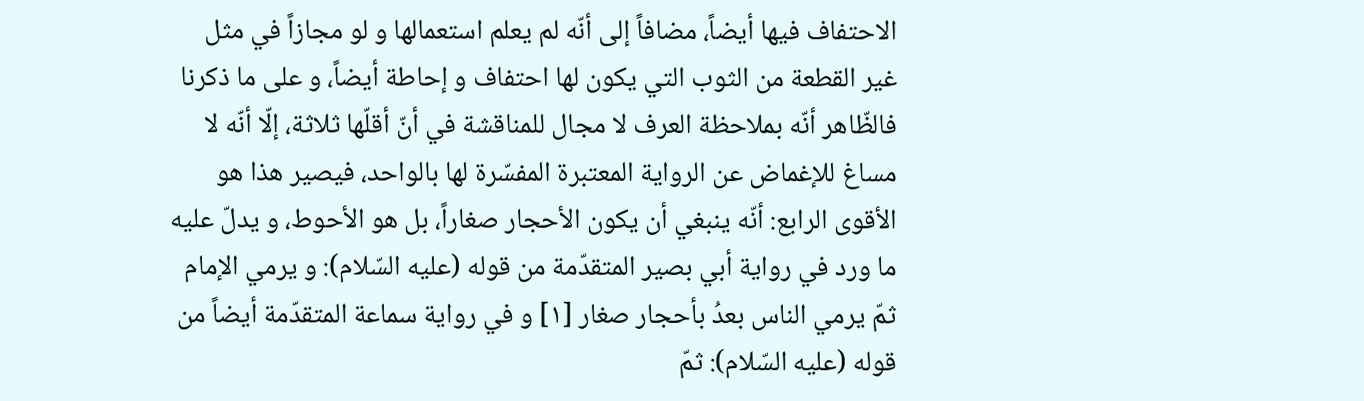الاحتفاف فيها أيضاً، مضافاً إلى أنّه لم يعلم استعمالها و لو مجازاً في مثل غير القطعة من الثوب التي يكون لها احتفاف و إحاطة أيضاً، و على ما ذكرنا فالظّاهر أنّه بملاحظة العرف لا مجال للمناقشة في أنّ أقلّها ثلاثة، إلّا أنّه لا مساغ للإغماض عن الرواية المعتبرة المفسّرة لها بالواحد، فيصير هذا هو الأقوى الرابع: أنّه ينبغي أن يكون الأحجار صغاراً، بل هو الأحوط، و يدلّ عليه ما ورد في رواية أبي بصير المتقدّمة من قوله (عليه السّلام): و يرمي الإمام ثمّ يرمي الناس بعدُ بأحجار صغار [١] و في رواية سماعة المتقدّمة أيضاً من قوله (عليه السّلام): ثمّ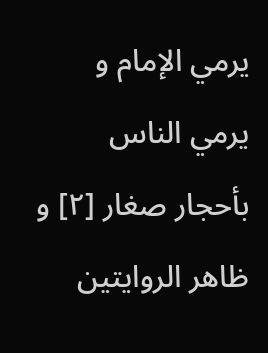يرمي الإمام و يرمي الناس بأحجار صغار [٢] و ظاهر الروايتين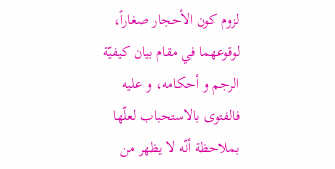لزوم كون الأحجار صغاراً، لوقوعهما في مقام بيان كيفيّة الرجم و أحكامه، و عليه فالفتوى بالاستحباب لعلّها بملاحظة أنّه لا يظهر من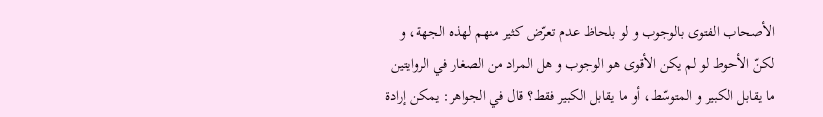الأصحاب الفتوى بالوجوب و لو بلحاظ عدم تعرّض كثير منهم لهذه الجهة، و لكنّ الأحوط لو لم يكن الأقوى هو الوجوب و هل المراد من الصغار في الروايتين ما يقابل الكبير و المتوسّط، أو ما يقابل الكبير فقط؟ قال في الجواهر: يمكن إرادة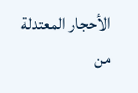الأحجار المعتدلة من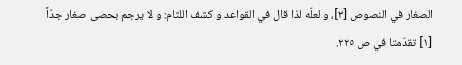الصغار في النصوص [٣]، و لعلّه لذا قال في القواعد و كشف اللثام: و لا يرجم بحصى صغار جدّاً
[١] تقدّمتا في ص ٢٢٥.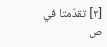[٢] تقدّمتا في ص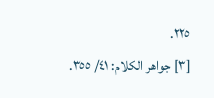٢٢٥.
[٣] جواهر الكلام: ٤١/ ٣٥٥.